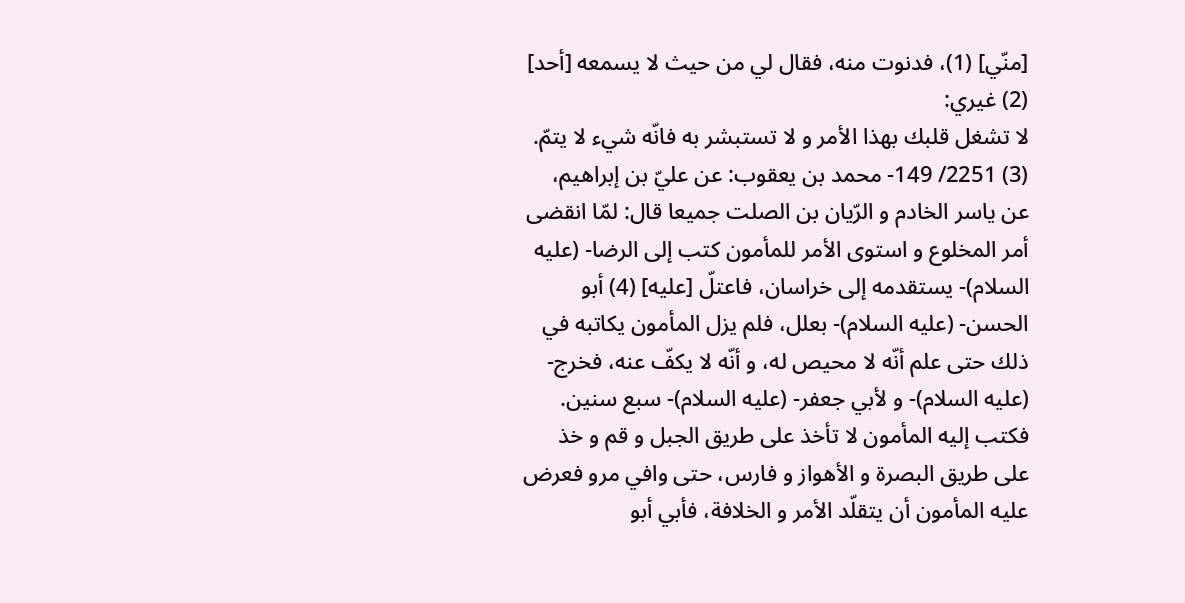[منّي] (1)، فدنوت منه، فقال لي من حيث لا يسمعه [أحد] (2) غيري:
لا تشغل قلبك بهذا الأمر و لا تستبشر به فانّه شيء لا يتمّ. (3) 2251/ 149- محمد بن يعقوب: عن عليّ بن إبراهيم، عن ياسر الخادم و الرّيان بن الصلت جميعا قال: لمّا انقضى أمر المخلوع و استوى الأمر للمأمون كتب إلى الرضا- (عليه السلام)- يستقدمه إلى خراسان، فاعتلّ [عليه] (4) أبو الحسن- (عليه السلام)- بعلل، فلم يزل المأمون يكاتبه في ذلك حتى علم أنّه لا محيص له، و أنّه لا يكفّ عنه، فخرج- (عليه السلام)- و لأبي جعفر- (عليه السلام)- سبع سنين.
فكتب إليه المأمون لا تأخذ على طريق الجبل و قم و خذ على طريق البصرة و الأهواز و فارس، حتى وافي مرو فعرض عليه المأمون أن يتقلّد الأمر و الخلافة، فأبي أبو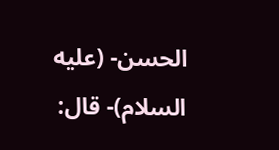الحسن- (عليه السلام)- قال: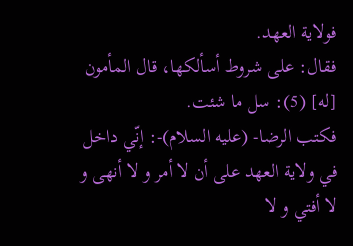فولاية العهد.
فقال: على شروط أسألكها، قال المأمون [له] (5): سل ما شئت.
فكتب الرضا- (عليه السلام)-: إنّي داخل في ولاية العهد على أن لا أمر و لا أنهى و لا أفتي و لا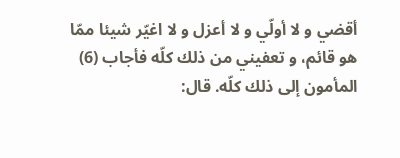أقضي و لا أولّي و لا أعزل و لا اغيّر شيئا ممّا هو قائم، و تعفيني من ذلك كلّه فأجاب (6) المأمون إلى ذلك كلّه. قال: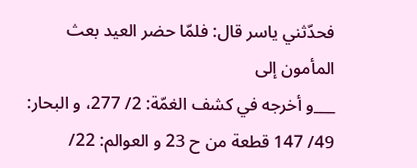فحدّثني ياسر قال: فلمّا حضر العيد بعث المأمون إلى
___و أخرجه في كشف الغمّة: 2/ 277، و البحار: 49/ 147 قطعة من ح 23 و العوالم: 22/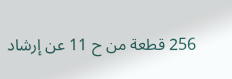256 قطعة من ح 11 عن إرشاد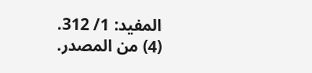المفيد: 1/ 312.
(4) من المصدر.